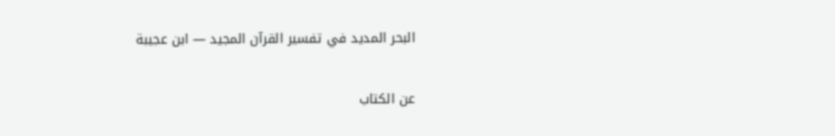البحر المديد في تفسير القرآن المجيد — ابن عجيبة

عن الكتاب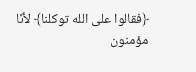﴿فقالوا على الله توكلنا﴾ لأنّا مؤمنون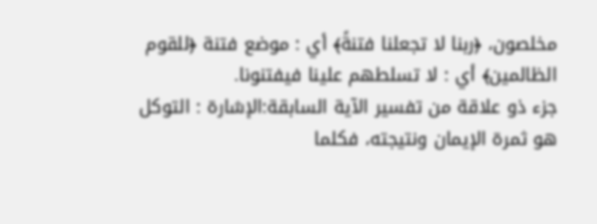مخلصون، ﴿ربنا لا تجعلنا فتنةً﴾ أي : موضع فتنة ﴿للقوم الظالمين﴾ أي : لا تسلطهم علينا فيفتنونا.
جزء ذو علاقة من تفسير الآية السابقة:الإشارة : التوكل هو ثمرة الإيمان ونتيجته، فكلما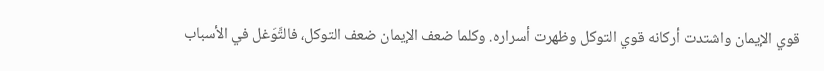قوي الإيمان واشتدت أركانه قوي التوكل وظهرت أسراره. وكلما ضعف الإيمان ضعف التوكل، فالتَّوَغل في الأسباب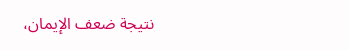نتيجة ضعف الإيمان،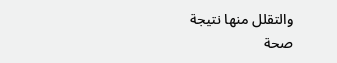والتقلل منها نتيجة صحة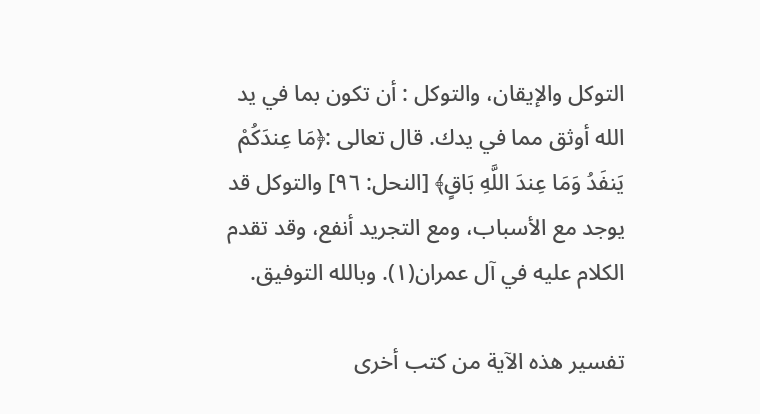التوكل والإيقان، والتوكل : أن تكون بما في يد الله أوثق مما في يدك. قال تعالى :﴿مَا عِندَكُمْ يَنفَدُ وَمَا عِندَ اللَّهِ بَاقٍ﴾ [النحل: ٩٦] والتوكل قد يوجد مع الأسباب، ومع التجريد أنفع، وقد تقدم الكلام عليه في آل عمران(١). وبالله التوفيق.

تفسير هذه الآية من كتب أخرى